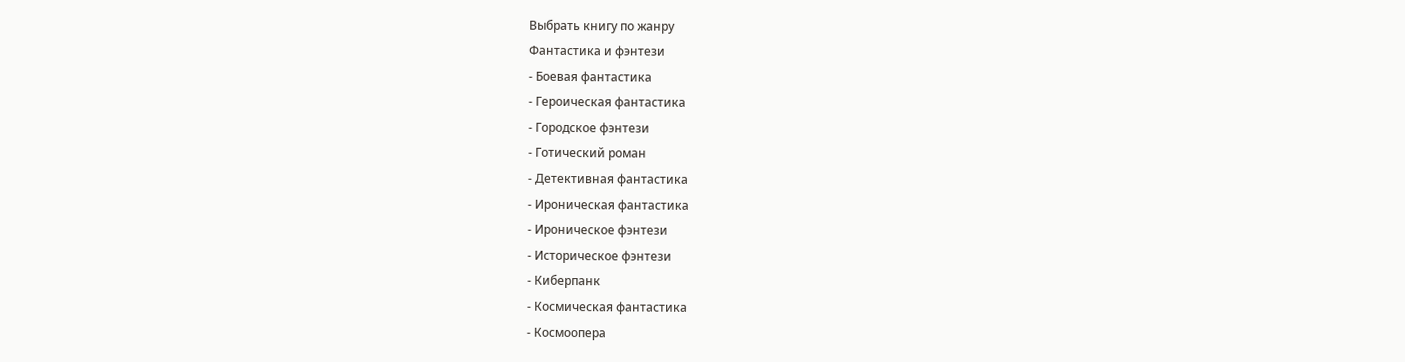Выбрать книгу по жанру
Фантастика и фэнтези
- Боевая фантастика
- Героическая фантастика
- Городское фэнтези
- Готический роман
- Детективная фантастика
- Ироническая фантастика
- Ироническое фэнтези
- Историческое фэнтези
- Киберпанк
- Космическая фантастика
- Космоопера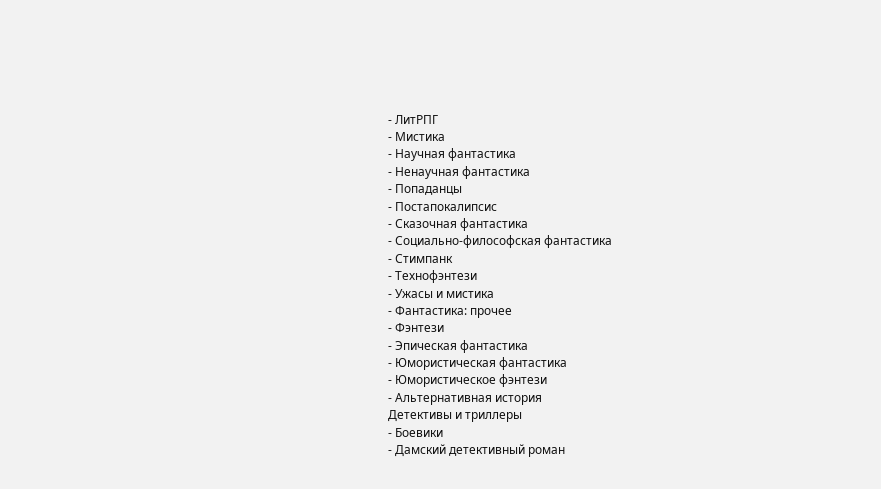- ЛитРПГ
- Мистика
- Научная фантастика
- Ненаучная фантастика
- Попаданцы
- Постапокалипсис
- Сказочная фантастика
- Социально-философская фантастика
- Стимпанк
- Технофэнтези
- Ужасы и мистика
- Фантастика: прочее
- Фэнтези
- Эпическая фантастика
- Юмористическая фантастика
- Юмористическое фэнтези
- Альтернативная история
Детективы и триллеры
- Боевики
- Дамский детективный роман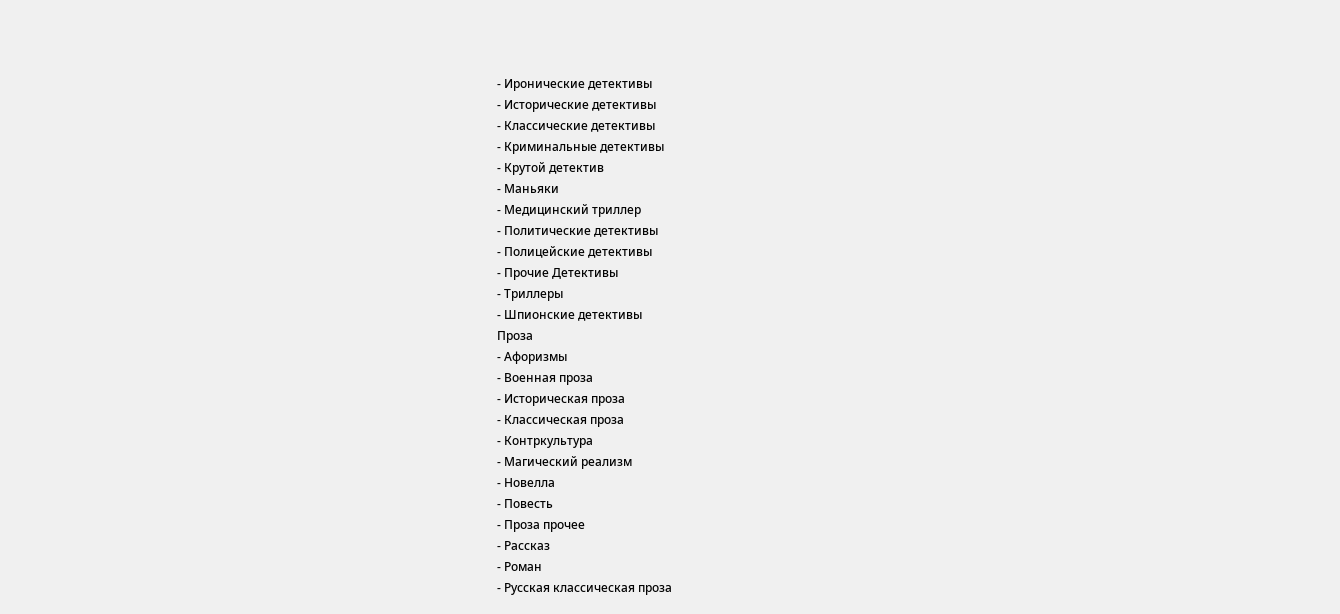- Иронические детективы
- Исторические детективы
- Классические детективы
- Криминальные детективы
- Крутой детектив
- Маньяки
- Медицинский триллер
- Политические детективы
- Полицейские детективы
- Прочие Детективы
- Триллеры
- Шпионские детективы
Проза
- Афоризмы
- Военная проза
- Историческая проза
- Классическая проза
- Контркультура
- Магический реализм
- Новелла
- Повесть
- Проза прочее
- Рассказ
- Роман
- Русская классическая проза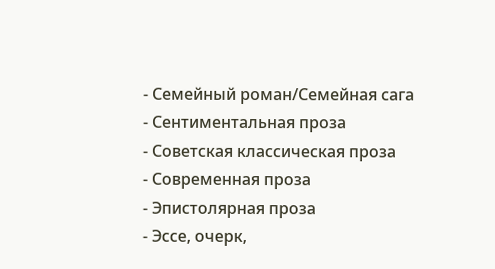- Семейный роман/Семейная сага
- Сентиментальная проза
- Советская классическая проза
- Современная проза
- Эпистолярная проза
- Эссе, очерк,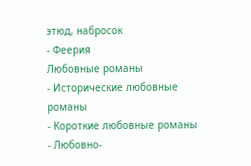этюд, набросок
- Феерия
Любовные романы
- Исторические любовные романы
- Короткие любовные романы
- Любовно-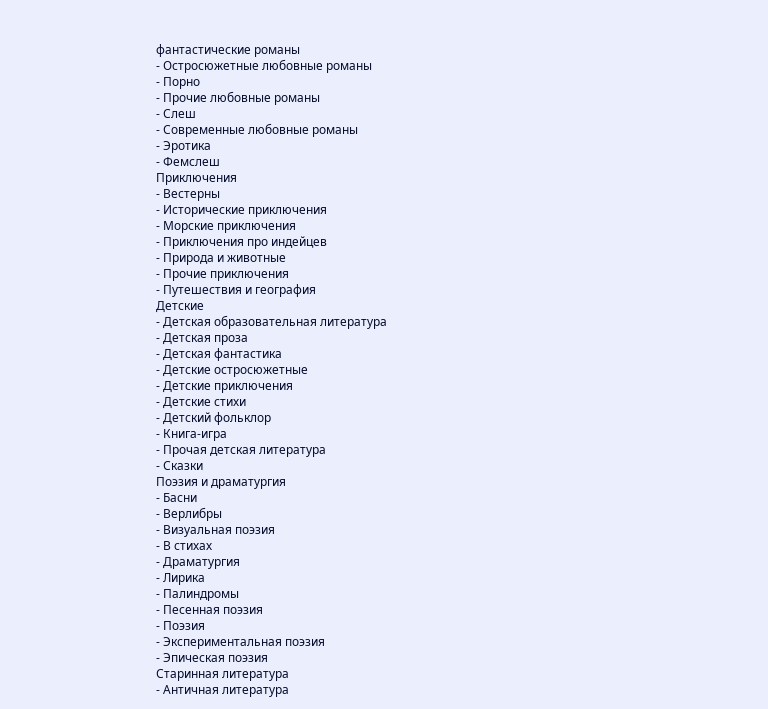фантастические романы
- Остросюжетные любовные романы
- Порно
- Прочие любовные романы
- Слеш
- Современные любовные романы
- Эротика
- Фемслеш
Приключения
- Вестерны
- Исторические приключения
- Морские приключения
- Приключения про индейцев
- Природа и животные
- Прочие приключения
- Путешествия и география
Детские
- Детская образовательная литература
- Детская проза
- Детская фантастика
- Детские остросюжетные
- Детские приключения
- Детские стихи
- Детский фольклор
- Книга-игра
- Прочая детская литература
- Сказки
Поэзия и драматургия
- Басни
- Верлибры
- Визуальная поэзия
- В стихах
- Драматургия
- Лирика
- Палиндромы
- Песенная поэзия
- Поэзия
- Экспериментальная поэзия
- Эпическая поэзия
Старинная литература
- Античная литература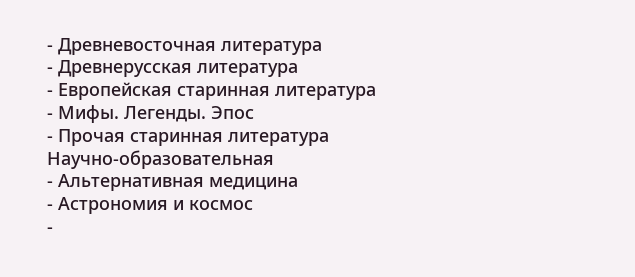- Древневосточная литература
- Древнерусская литература
- Европейская старинная литература
- Мифы. Легенды. Эпос
- Прочая старинная литература
Научно-образовательная
- Альтернативная медицина
- Астрономия и космос
-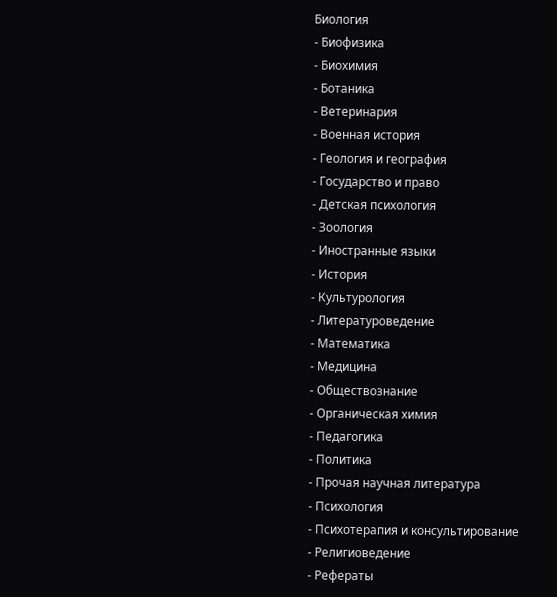Биология
- Биофизика
- Биохимия
- Ботаника
- Ветеринария
- Военная история
- Геология и география
- Государство и право
- Детская психология
- Зоология
- Иностранные языки
- История
- Культурология
- Литературоведение
- Математика
- Медицина
- Обществознание
- Органическая химия
- Педагогика
- Политика
- Прочая научная литература
- Психология
- Психотерапия и консультирование
- Религиоведение
- Рефераты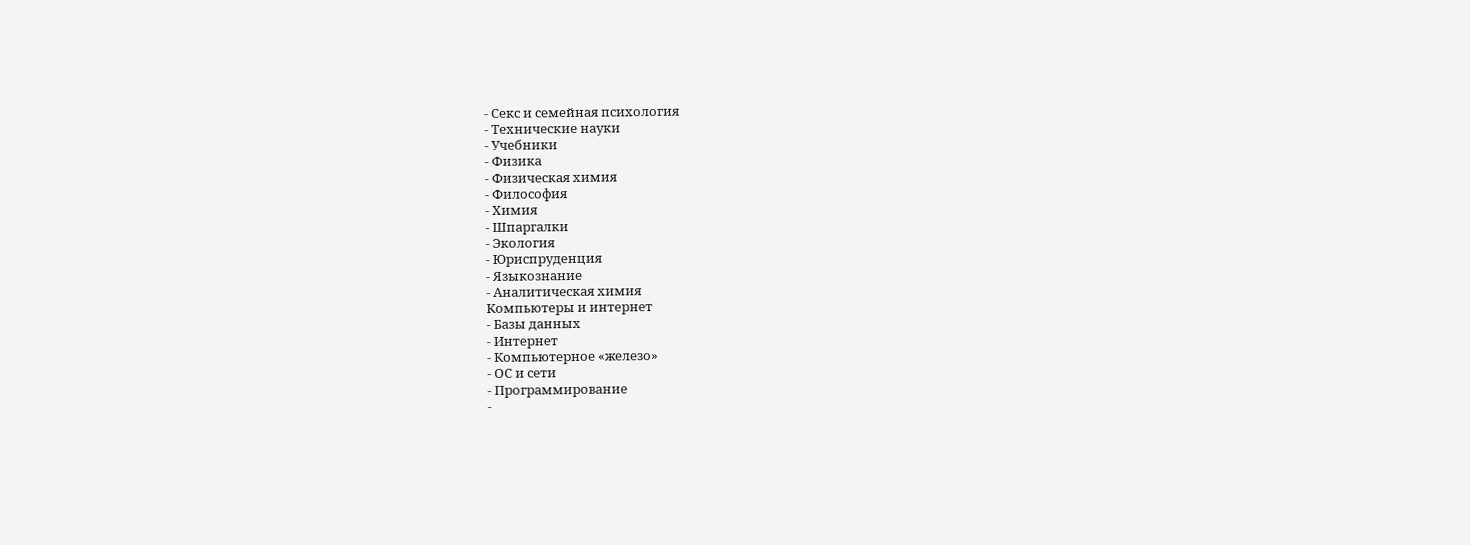- Секс и семейная психология
- Технические науки
- Учебники
- Физика
- Физическая химия
- Философия
- Химия
- Шпаргалки
- Экология
- Юриспруденция
- Языкознание
- Аналитическая химия
Компьютеры и интернет
- Базы данных
- Интернет
- Компьютерное «железо»
- ОС и сети
- Программирование
-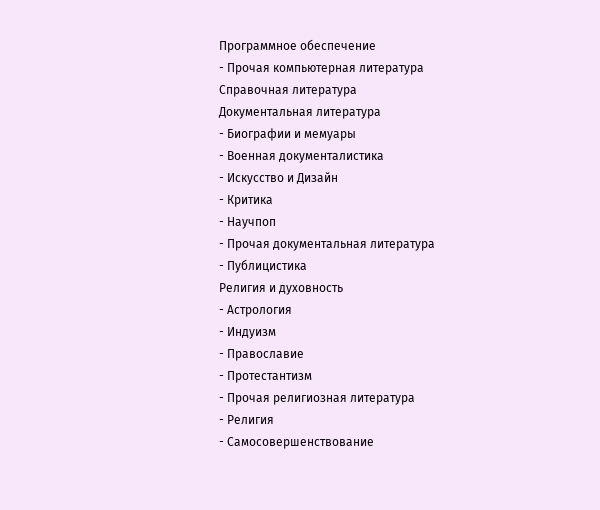Программное обеспечение
- Прочая компьютерная литература
Справочная литература
Документальная литература
- Биографии и мемуары
- Военная документалистика
- Искусство и Дизайн
- Критика
- Научпоп
- Прочая документальная литература
- Публицистика
Религия и духовность
- Астрология
- Индуизм
- Православие
- Протестантизм
- Прочая религиозная литература
- Религия
- Самосовершенствование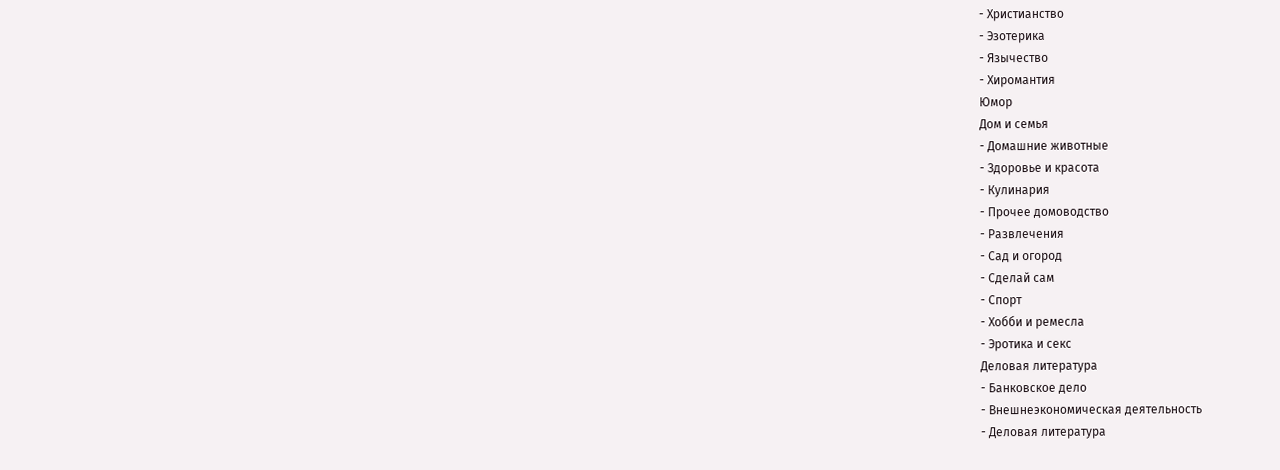- Христианство
- Эзотерика
- Язычество
- Хиромантия
Юмор
Дом и семья
- Домашние животные
- Здоровье и красота
- Кулинария
- Прочее домоводство
- Развлечения
- Сад и огород
- Сделай сам
- Спорт
- Хобби и ремесла
- Эротика и секс
Деловая литература
- Банковское дело
- Внешнеэкономическая деятельность
- Деловая литература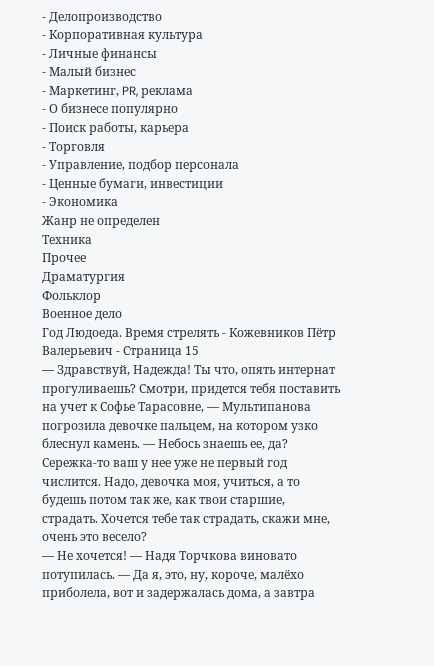- Делопроизводство
- Корпоративная культура
- Личные финансы
- Малый бизнес
- Маркетинг, PR, реклама
- О бизнесе популярно
- Поиск работы, карьера
- Торговля
- Управление, подбор персонала
- Ценные бумаги, инвестиции
- Экономика
Жанр не определен
Техника
Прочее
Драматургия
Фольклор
Военное дело
Год Людоеда. Время стрелять - Кожевников Пётр Валерьевич - Страница 15
— Здравствуй, Надежда! Ты что, опять интернат прогуливаешь? Смотри, придется тебя поставить на учет к Софье Тарасовне, — Мультипанова погрозила девочке пальцем, на котором узко блеснул камень. — Небось знаешь ее, да? Сережка-то ваш у нее уже не первый год числится. Надо, девочка моя, учиться, а то будешь потом так же, как твои старшие, страдать. Хочется тебе так страдать, скажи мне, очень это весело?
— Не хочется! — Надя Торчкова виновато потупилась. — Да я, это, ну, короче, малёхо приболела, вот и задержалась дома, а завтра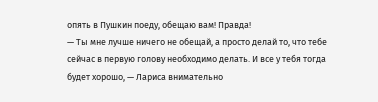опять в Пушкин поеду, обещаю вам! Правда!
— Ты мне лучше ничего не обещай, а просто делай то, что тебе сейчас в первую голову необходимо делать. И все у тебя тогда будет хорошо, — Лариса внимательно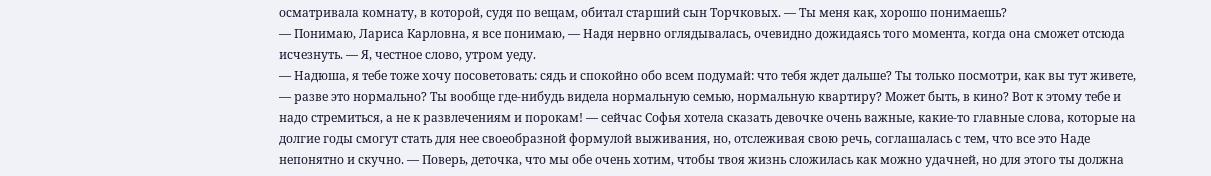осматривала комнату, в которой, судя по вещам, обитал старший сын Торчковых. — Ты меня как, хорошо понимаешь?
— Понимаю, Лариса Карловна, я все понимаю, — Надя нервно оглядывалась, очевидно дожидаясь того момента, когда она сможет отсюда исчезнуть. — Я, честное слово, утром уеду.
— Надюша, я тебе тоже хочу посоветовать: сядь и спокойно обо всем подумай: что тебя ждет дальше? Ты только посмотри, как вы тут живете, — разве это нормально? Ты вообще где-нибудь видела нормальную семью, нормальную квартиру? Может быть, в кино? Вот к этому тебе и надо стремиться, а не к развлечениям и порокам! — сейчас Софья хотела сказать девочке очень важные, какие-то главные слова, которые на долгие годы смогут стать для нее своеобразной формулой выживания, но, отслеживая свою речь, соглашалась с тем, что все это Наде непонятно и скучно. — Поверь, деточка, что мы обе очень хотим, чтобы твоя жизнь сложилась как можно удачней, но для этого ты должна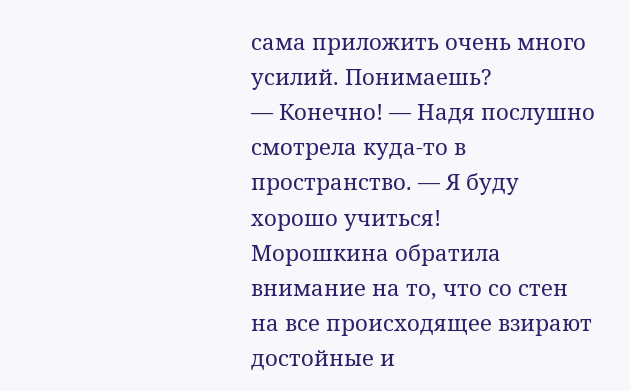сама приложить очень много усилий. Понимаешь?
— Конечно! — Надя послушно смотрела куда-то в пространство. — Я буду хорошо учиться!
Морошкина обратила внимание на то, что со стен на все происходящее взирают достойные и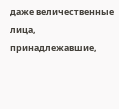даже величественные лица, принадлежавшие,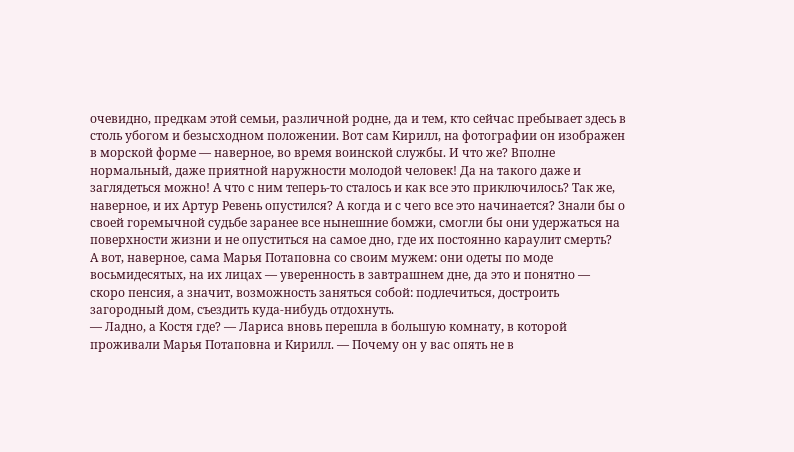очевидно, предкам этой семьи, различной родне, да и тем, кто сейчас пребывает здесь в столь убогом и безысходном положении. Вот сам Кирилл, на фотографии он изображен в морской форме — наверное, во время воинской службы. И что же? Вполне нормальный, даже приятной наружности молодой человек! Да на такого даже и заглядеться можно! А что с ним теперь-то сталось и как все это приключилось? Так же, наверное, и их Артур Ревень опустился? А когда и с чего все это начинается? Знали бы о своей горемычной судьбе заранее все нынешние бомжи, смогли бы они удержаться на поверхности жизни и не опуститься на самое дно, где их постоянно караулит смерть?
А вот, наверное, сама Марья Потаповна со своим мужем: они одеты по моде восьмидесятых, на их лицах — уверенность в завтрашнем дне, да это и понятно — скоро пенсия, а значит, возможность заняться собой: подлечиться, достроить загородный дом, съездить куда-нибудь отдохнуть.
— Ладно, а Костя где? — Лариса вновь перешла в большую комнату, в которой проживали Марья Потаповна и Кирилл. — Почему он у вас опять не в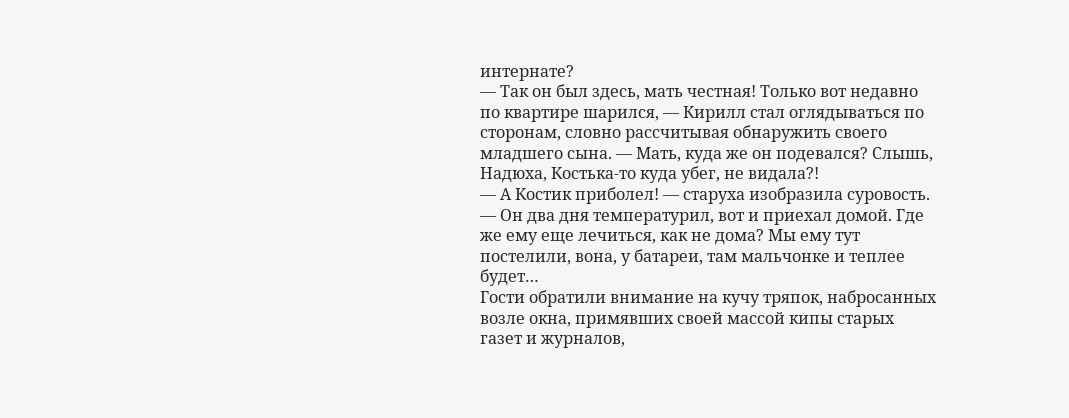интернате?
— Так он был здесь, мать честная! Только вот недавно по квартире шарился, — Кирилл стал оглядываться по сторонам, словно рассчитывая обнаружить своего младшего сына. — Мать, куда же он подевался? Слышь, Надюха, Костька-то куда убег, не видала?!
— А Костик приболел! — старуха изобразила суровость. — Он два дня температурил, вот и приехал домой. Где же ему еще лечиться, как не дома? Мы ему тут постелили, вона, у батареи, там мальчонке и теплее будет…
Гости обратили внимание на кучу тряпок, набросанных возле окна, примявших своей массой кипы старых газет и журналов,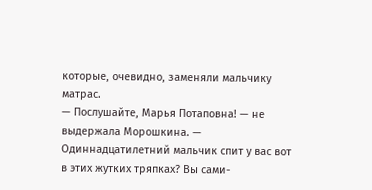которые, очевидно, заменяли мальчику матрас.
— Послушайте, Марья Потаповна! — не выдержала Морошкина. — Одиннадцатилетний мальчик спит у вас вот в этих жутких тряпках? Вы сами-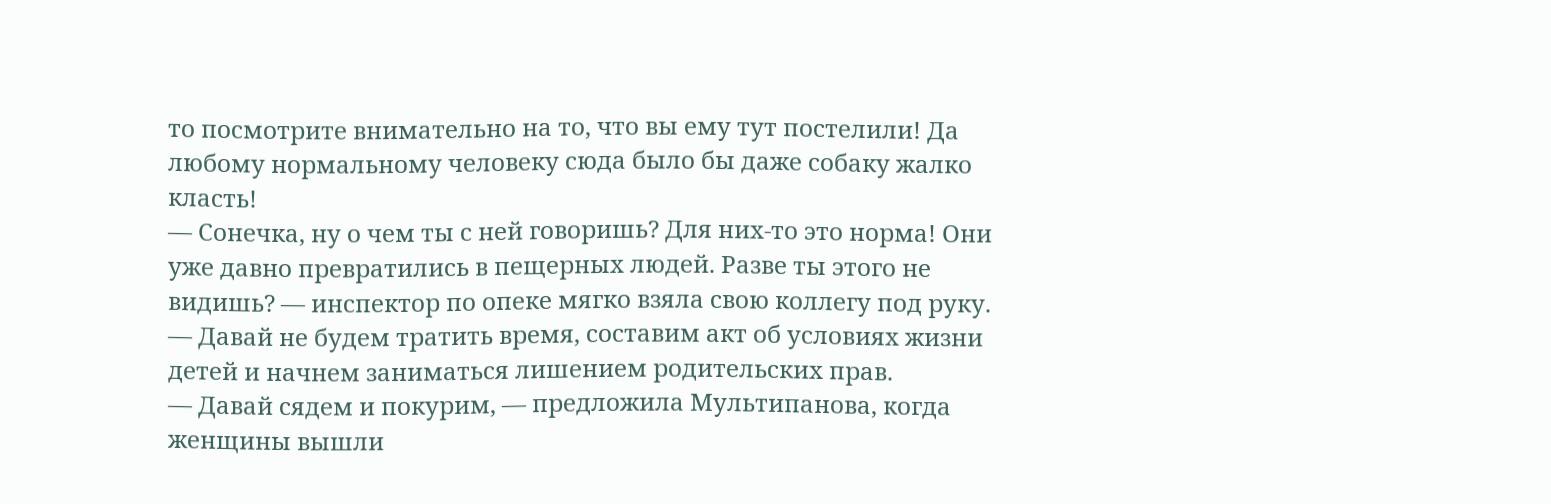то посмотрите внимательно на то, что вы ему тут постелили! Да любому нормальному человеку сюда было бы даже собаку жалко класть!
— Сонечка, ну о чем ты с ней говоришь? Для них-то это норма! Они уже давно превратились в пещерных людей. Разве ты этого не видишь? — инспектор по опеке мягко взяла свою коллегу под руку. — Давай не будем тратить время, составим акт об условиях жизни детей и начнем заниматься лишением родительских прав.
— Давай сядем и покурим, — предложила Мультипанова, когда женщины вышли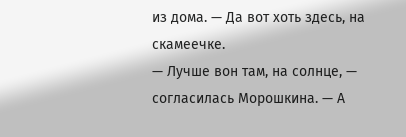из дома. — Да вот хоть здесь, на скамеечке.
— Лучше вон там, на солнце, — согласилась Морошкина. — А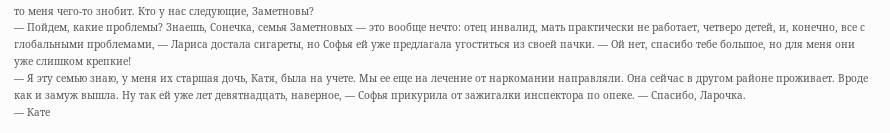то меня чего-то знобит. Кто у нас следующие, Заметновы?
— Пойдем, какие проблемы? Знаешь, Сонечка, семья Заметновых — это вообще нечто: отец инвалид, мать практически не работает, четверо детей, и, конечно, все с глобальными проблемами, — Лариса достала сигареты, но Софья ей уже предлагала угоститься из своей пачки. — Ой нет, спасибо тебе большое, но для меня они уже слишком крепкие!
— Я эту семью знаю, у меня их старшая дочь, Катя, была на учете. Мы ее еще на лечение от наркомании направляли. Она сейчас в другом районе проживает. Вроде как и замуж вышла. Ну так ей уже лет девятнадцать, наверное, — Софья прикурила от зажигалки инспектора по опеке. — Спасибо, Ларочка.
— Кате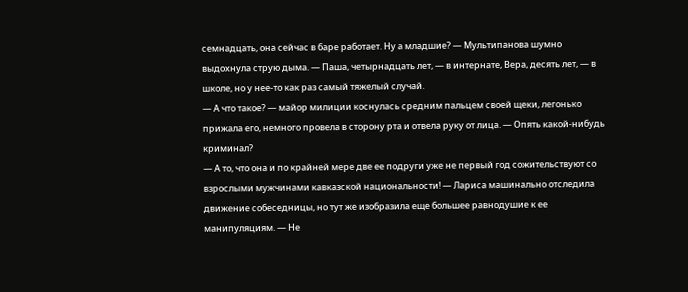семнадцать, она сейчас в баре работает. Ну а младшие? — Мультипанова шумно выдохнула струю дыма. — Паша, четырнадцать лет, — в интернате, Вера, десять лет, — в школе, но у нее-то как раз самый тяжелый случай.
— А что такое? — майор милиции коснулась средним пальцем своей щеки, легонько прижала его, немного провела в сторону рта и отвела руку от лица. — Опять какой-нибудь криминал?
— А то, что она и по крайней мере две ее подруги уже не первый год сожительствуют со взрослыми мужчинами кавказской национальности! — Лариса машинально отследила движение собеседницы, но тут же изобразила еще большее равнодушие к ее манипуляциям. — Не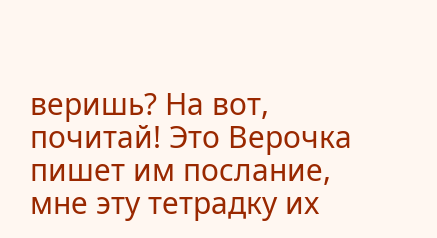веришь? На вот, почитай! Это Верочка пишет им послание, мне эту тетрадку их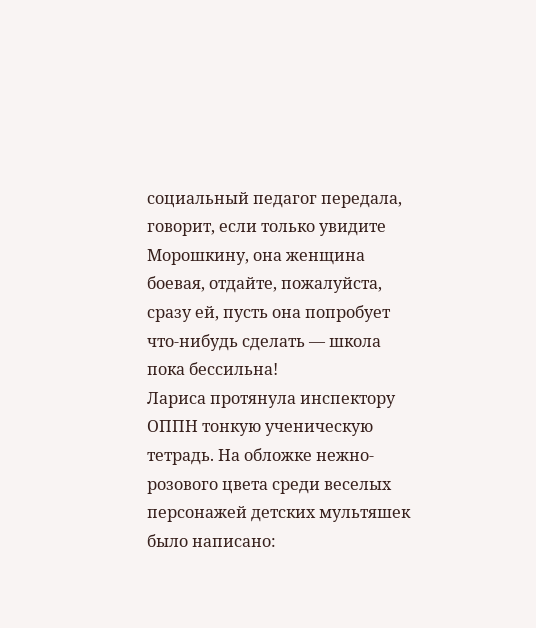социальный педагог передала, говорит, если только увидите Морошкину, она женщина боевая, отдайте, пожалуйста, сразу ей, пусть она попробует что-нибудь сделать — школа пока бессильна!
Лариса протянула инспектору ОППН тонкую ученическую тетрадь. На обложке нежно-розового цвета среди веселых персонажей детских мультяшек было написано: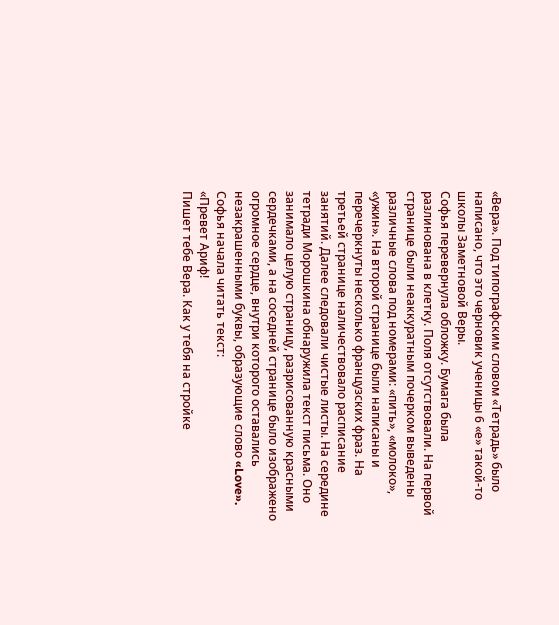«Вера». Под типографским словом «Тетрадь» было написано, что это черновик ученицы 6 «е» такой-то школы Заметновой Веры.
Софья перевернула обложку. Бумага была разлинована в клетку. Поля отсутствовали. На первой странице были неаккуратным почерком выведены различные слова под номерами: «пить», «молоко», «ужин». На второй странице были написаны и перечеркнуты несколько французских фраз. На третьей странице наличествовало расписание занятий. Далее следовали чистые листы. На середине тетради Морошкина обнаружила текст письма. Оно занимало целую страницу, разрисованную красными сердечками, а на соседней странице было изображено огромное сердце, внутри которого оставались незакрашенными буквы, образующие слово «Love». Софья начала читать текст:
«Превет Ариф!
Пишет тебе Вера. Как у тебя на стройке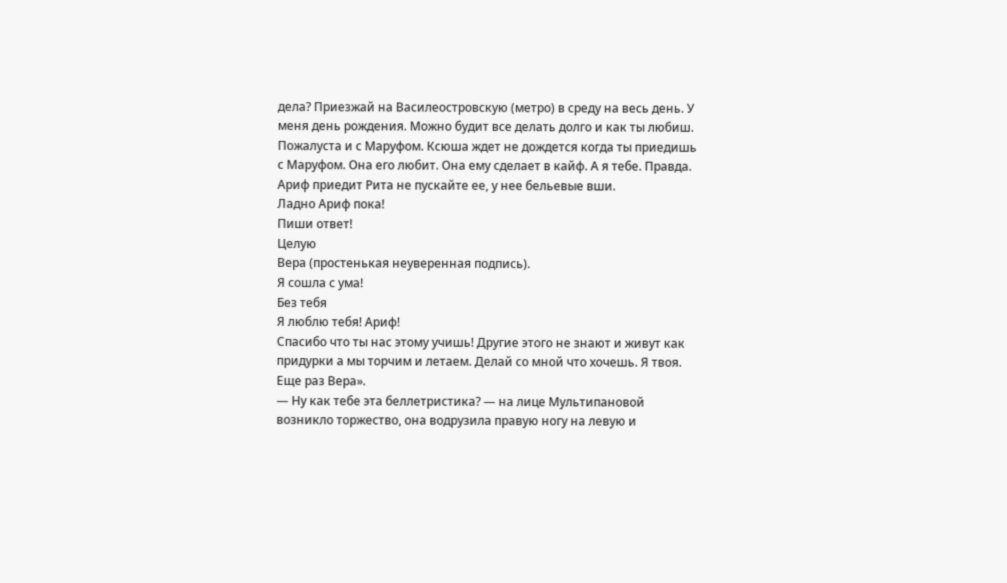дела? Приезжай на Василеостровскую (метро) в среду на весь день. У меня день рождения. Можно будит все делать долго и как ты любиш.
Пожалуста и с Маруфом. Ксюша ждет не дождется когда ты приедишь с Маруфом. Она его любит. Она ему сделает в кайф. А я тебе. Правда.
Ариф приедит Рита не пускайте ее, у нее бельевые вши.
Ладно Ариф пока!
Пиши ответ!
Целую
Вера (простенькая неуверенная подпись).
Я сошла с ума!
Без тебя
Я люблю тебя! Ариф!
Спасибо что ты нас этому учишь! Другие этого не знают и живут как придурки а мы торчим и летаем. Делай со мной что хочешь. Я твоя. Еще раз Вера».
— Ну как тебе эта беллетристика? — на лице Мультипановой возникло торжество, она водрузила правую ногу на левую и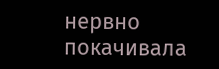нервно покачивала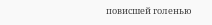повисшей голенью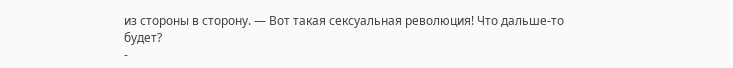из стороны в сторону. — Вот такая сексуальная революция! Что дальше-то будет?
-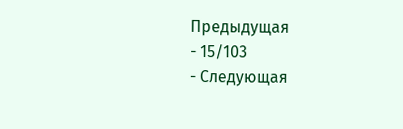Предыдущая
- 15/103
- Следующая